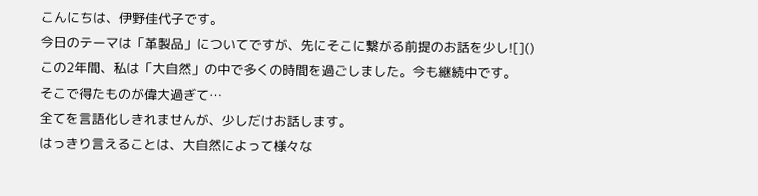こんにちは、伊野佳代子です。
今日のテーマは「革製品」についてですが、先にそこに繋がる前提のお話を少し![]()
この2年間、私は「大自然」の中で多くの時間を過ごしました。今も継続中です。
そこで得たものが偉大過ぎて…
全てを言語化しきれませんが、少しだけお話します。
はっきり言えることは、大自然によって様々な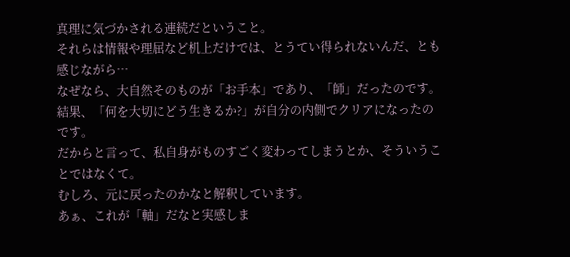真理に気づかされる連続だということ。
それらは情報や理屈など机上だけでは、とうてい得られないんだ、とも感じながら…
なぜなら、大自然そのものが「お手本」であり、「師」だったのです。
結果、「何を大切にどう生きるか?」が自分の内側でクリアになったのです。
だからと言って、私自身がものすごく変わってしまうとか、そういうことではなくて。
むしろ、元に戻ったのかなと解釈しています。
あぁ、これが「軸」だなと実感しま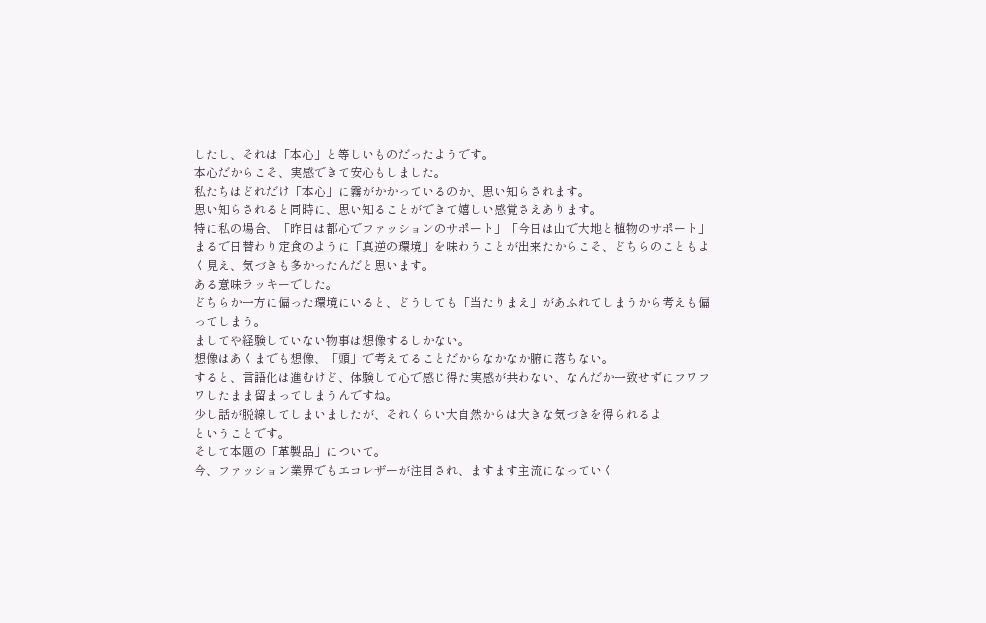したし、それは「本心」と等しいものだったようです。
本心だからこそ、実感できて安心もしました。
私たちはどれだけ「本心」に霧がかかっているのか、思い知らされます。
思い知らされると同時に、思い知ることができて嬉しい感覚さえあります。
特に私の場合、「昨日は都心でファッションのサポート」「今日は山で大地と植物のサポート」
まるで日替わり定食のように「真逆の環境」を味わうことが出来たからこそ、どちらのこともよく見え、気づきも多かったんだと思います。
ある意味ラッキーでした。
どちらか一方に偏った環境にいると、どうしても「当たりまえ」があふれてしまうから考えも偏ってしまう。
ましてや経験していない物事は想像するしかない。
想像はあくまでも想像、「頭」で考えてることだからなかなか腑に落ちない。
すると、言語化は進むけど、体験して心で感じ得た実感が共わない、なんだか一致せずにフワフワしたまま留まってしまうんですね。
少し話が脱線してしまいましたが、それくらい大自然からは大きな気づきを得られるよ
ということです。
そして本題の「革製品」について。
今、ファッション業界でもエコレザーが注目され、ますます主流になっていく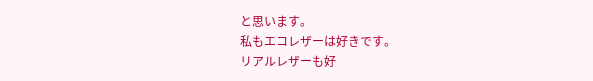と思います。
私もエコレザーは好きです。
リアルレザーも好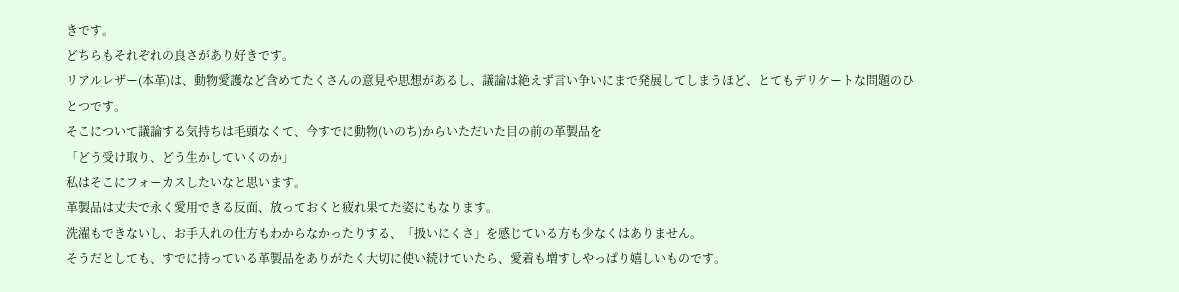きです。
どちらもそれぞれの良さがあり好きです。
リアルレザー(本革)は、動物愛護など含めてたくさんの意見や思想があるし、議論は絶えず言い争いにまで発展してしまうほど、とてもデリケートな問題のひとつです。
そこについて議論する気持ちは毛頭なくて、今すでに動物(いのち)からいただいた目の前の革製品を
「どう受け取り、どう生かしていくのか」
私はそこにフォーカスしたいなと思います。
革製品は丈夫で永く愛用できる反面、放っておくと疲れ果てた姿にもなります。
洗濯もできないし、お手入れの仕方もわからなかったりする、「扱いにくさ」を感じている方も少なくはありません。
そうだとしても、すでに持っている革製品をありがたく大切に使い続けていたら、愛着も増すしやっぱり嬉しいものです。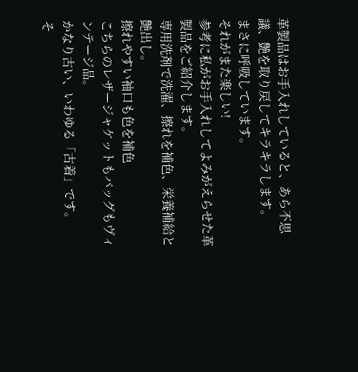革製品はお手入れしていると、あら不思議、艶を取り戻してキラキラします。
まさに呼吸しています。
それがまた楽しい!
参考に私がお手入れしてよみがえらせた革製品をご紹介します。
専用洗剤で洗濯、擦れを補色、栄養補給と艶出し。
擦れやすい袖口も色を補色
こちらのレザージャケットもバッグもヴィンテージ品。
かなり古い、いわゆる「古着」です。
そ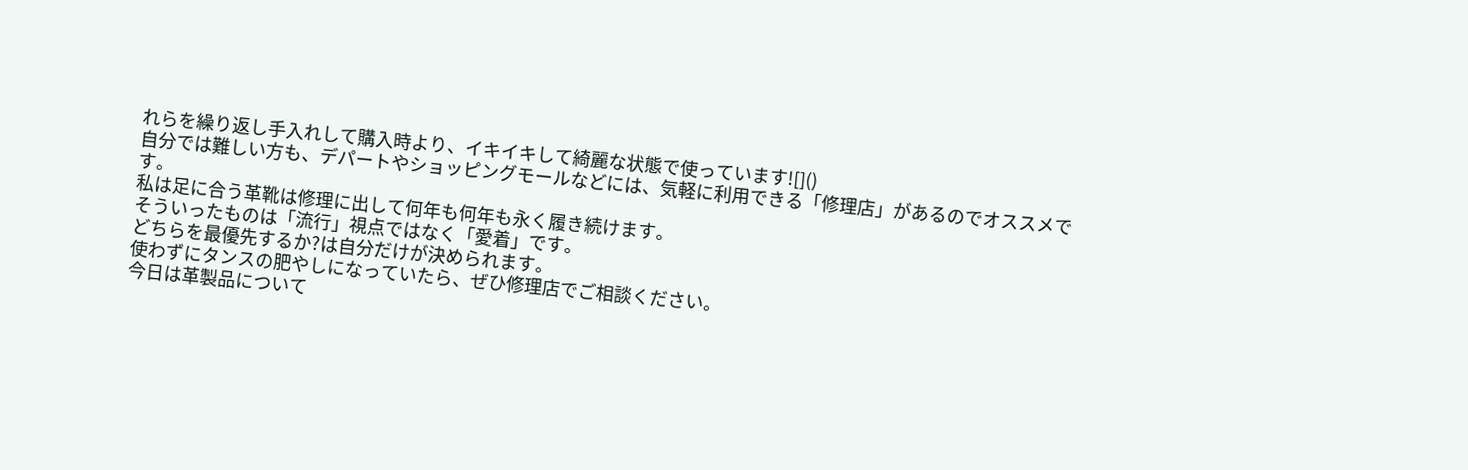れらを繰り返し手入れして購入時より、イキイキして綺麗な状態で使っています![]()
自分では難しい方も、デパートやショッピングモールなどには、気軽に利用できる「修理店」があるのでオススメです。
私は足に合う革靴は修理に出して何年も何年も永く履き続けます。
そういったものは「流行」視点ではなく「愛着」です。
どちらを最優先するか?は自分だけが決められます。
使わずにタンスの肥やしになっていたら、ぜひ修理店でご相談ください。
今日は革製品について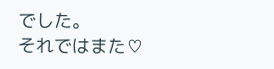でした。
それではまた♡